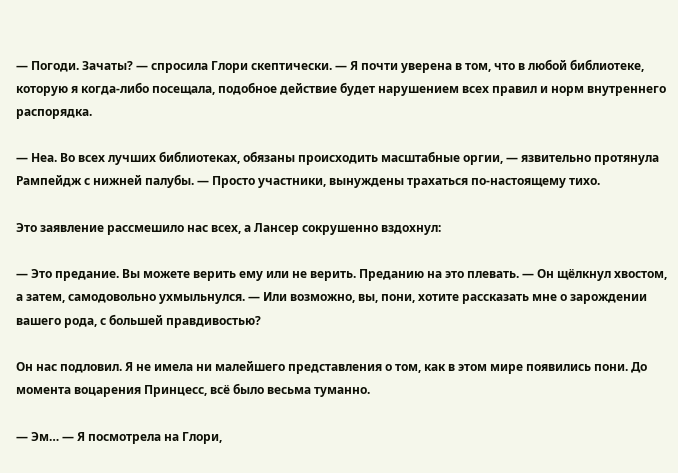— Погоди. Зачаты? — спросила Глори скептически. — Я почти уверена в том, что в любой библиотеке, которую я когда-либо посещала, подобное действие будет нарушением всех правил и норм внутреннего распорядка.

— Неа. Во всех лучших библиотеках, обязаны происходить масштабные оргии, — язвительно протянула Рампейдж с нижней палубы. — Просто участники, вынуждены трахаться по-настоящему тихо.

Это заявление рассмешило нас всех, а Лансер сокрушенно вздохнул:

— Это предание. Вы можете верить ему или не верить. Преданию на это плевать. — Он щёлкнул хвостом, а затем, самодовольно ухмыльнулся. — Или возможно, вы, пони, хотите рассказать мне о зарождении вашего рода, с большей правдивостью?

Он нас подловил. Я не имела ни малейшего представления о том, как в этом мире появились пони. До момента воцарения Принцесс, всё было весьма туманно.

— Эм… — Я посмотрела на Глори,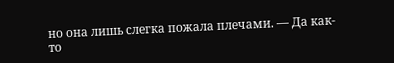но она лишь слегка пожала плечами. — Да как-то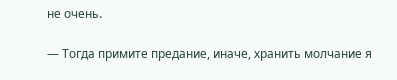не очень.

— Тогда примите предание, иначе, хранить молчание я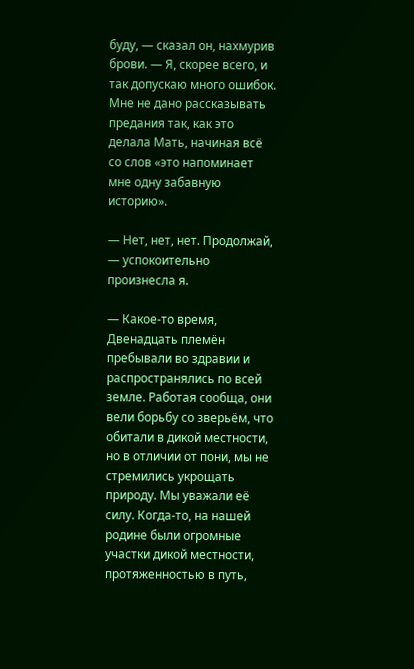буду, — сказал он, нахмурив брови. — Я, скорее всего, и так допускаю много ошибок. Мне не дано рассказывать предания так, как это делала Мать, начиная всё со слов «это напоминает мне одну забавную историю».

— Нет, нет, нет. Продолжай, — успокоительно произнесла я.

— Какое-то время, Двенадцать племён пребывали во здравии и распространялись по всей земле. Работая сообща, они вели борьбу со зверьём, что обитали в дикой местности, но в отличии от пони, мы не стремились укрощать природу. Мы уважали её силу. Когда-то, на нашей родине были огромные участки дикой местности, протяженностью в путь,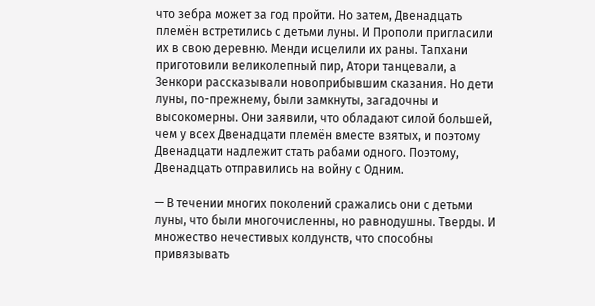что зебра может за год пройти. Но затем, Двенадцать племён встретились с детьми луны. И Прополи пригласили их в свою деревню. Менди исцелили их раны. Тапхани приготовили великолепный пир, Атори танцевали, а Зенкори рассказывали новоприбывшим сказания. Но дети луны, по-прежнему, были замкнуты, загадочны и высокомерны. Они заявили, что обладают силой большей, чем у всех Двенадцати племён вместе взятых, и поэтому Двенадцати надлежит стать рабами одного. Поэтому, Двенадцать отправились на войну с Одним.

— В течении многих поколений сражались они с детьми луны, что были многочисленны, но равнодушны. Тверды. И множество нечестивых колдунств, что способны привязывать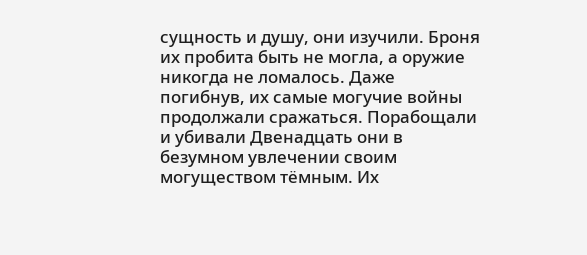сущность и душу, они изучили. Броня их пробита быть не могла, а оружие никогда не ломалось. Даже погибнув, их самые могучие войны продолжали сражаться. Порабощали и убивали Двенадцать они в безумном увлечении своим могуществом тёмным. Их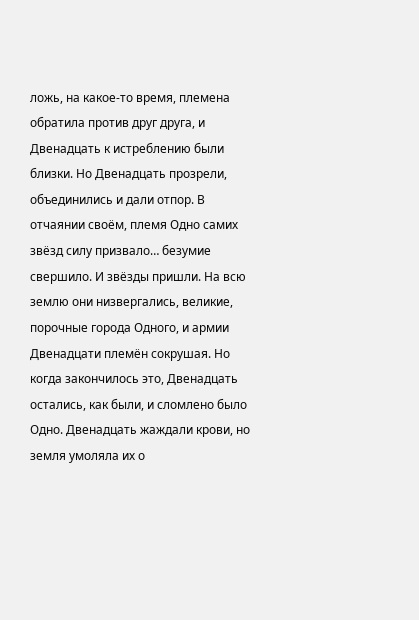ложь, на какое-то время, племена обратила против друг друга, и Двенадцать к истреблению были близки. Но Двенадцать прозрели, объединились и дали отпор. В отчаянии своём, племя Одно самих звёзд силу призвало… безумие свершило. И звёзды пришли. На всю землю они низвергались, великие, порочные города Одного, и армии Двенадцати племён сокрушая. Но когда закончилось это, Двенадцать остались, как были, и сломлено было Одно. Двенадцать жаждали крови, но земля умоляла их о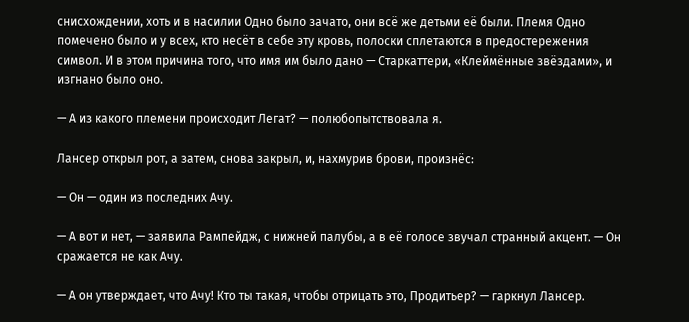снисхождении, хоть и в насилии Одно было зачато, они всё же детьми её были. Племя Одно помечено было и у всех, кто несёт в себе эту кровь, полоски сплетаются в предостережения символ. И в этом причина того, что имя им было дано — Старкаттери, «Клеймённые звёздами», и изгнано было оно.

— А из какого племени происходит Легат? — полюбопытствовала я.

Лансер открыл рот, а затем, снова закрыл, и, нахмурив брови, произнёс:

— Он — один из последних Ачу.

— А вот и нет, — заявила Рампейдж, с нижней палубы, а в её голосе звучал странный акцент. — Он сражается не как Ачу.

— А он утверждает, что Ачу! Кто ты такая, чтобы отрицать это, Продитьер? — гаркнул Лансер.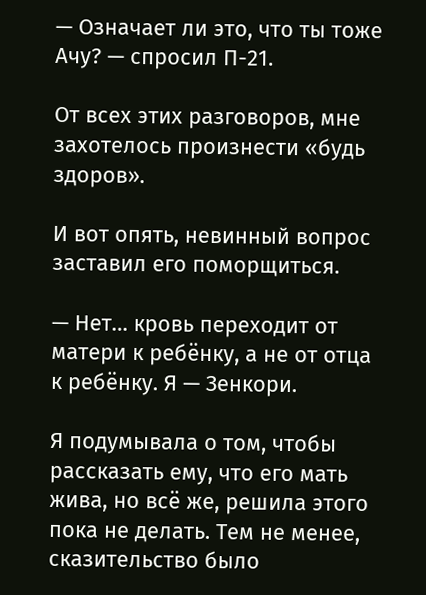— Означает ли это, что ты тоже Ачу? — спросил П-21.

От всех этих разговоров, мне захотелось произнести «будь здоров».

И вот опять, невинный вопрос заставил его поморщиться.

— Нет… кровь переходит от матери к ребёнку, а не от отца к ребёнку. Я — Зенкори.

Я подумывала о том, чтобы рассказать ему, что его мать жива, но всё же, решила этого пока не делать. Тем не менее, сказительство было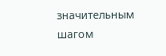значительным шагом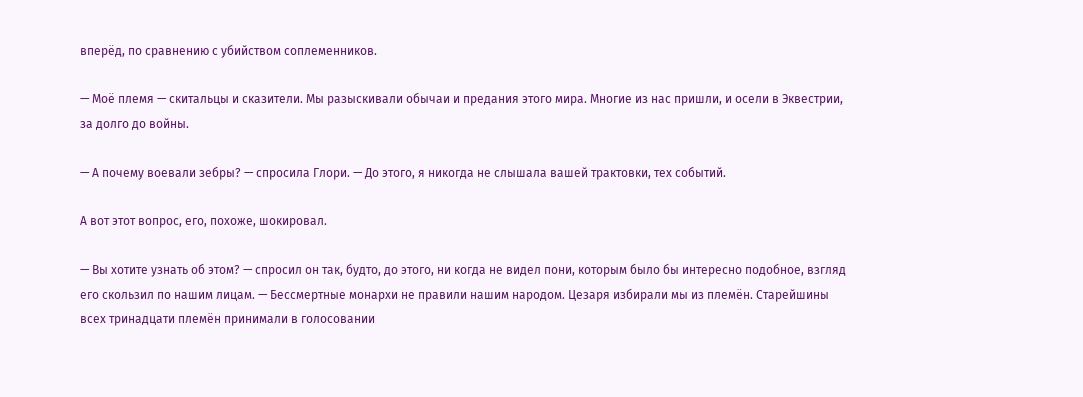вперёд, по сравнению с убийством соплеменников.

— Моё племя — скитальцы и сказители. Мы разыскивали обычаи и предания этого мира. Многие из нас пришли, и осели в Эквестрии, за долго до войны.

— А почему воевали зебры? — спросила Глори. — До этого, я никогда не слышала вашей трактовки, тех событий.

А вот этот вопрос, его, похоже, шокировал.

— Вы хотите узнать об этом? — спросил он так, будто, до этого, ни когда не видел пони, которым было бы интересно подобное, взгляд его скользил по нашим лицам. — Бессмертные монархи не правили нашим народом. Цезаря избирали мы из племён. Старейшины всех тринадцати племён принимали в голосовании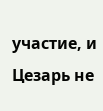участие, и Цезарь не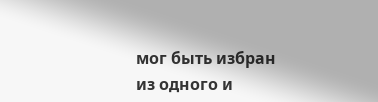мог быть избран из одного и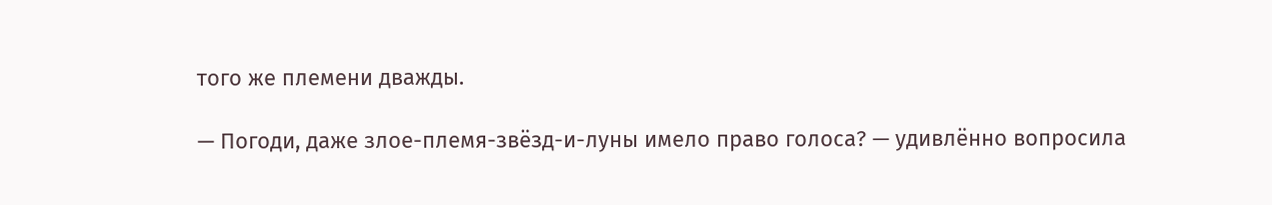того же племени дважды.

— Погоди, даже злое-племя-звёзд-и-луны имело право голоса? — удивлённо вопросила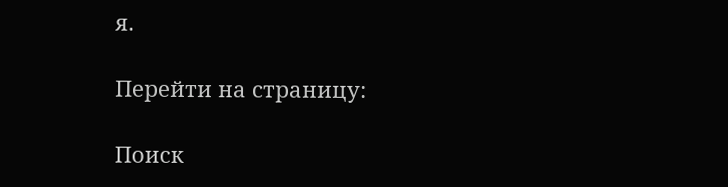я.

Перейти на страницу:

Поиск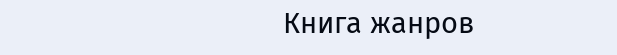Книга жанров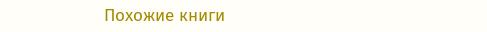Похожие книги